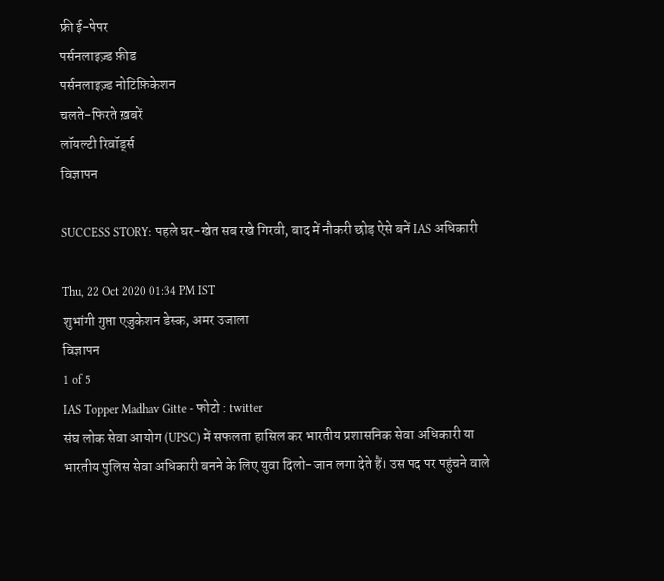फ्री ई-पेपर
पर्सनलाइज़्ड फ़ीड
पर्सनलाइज़्ड नोटिफ़िकेशन
चलते-फिरते ख़बरें
लॉयल्टी रिवॉर्ड्स
विज्ञापन

SUCCESS STORY: पहले घर-खेत सब रखे गिरवी, बाद में नौकरी छोड़ ऐसे बनें IAS अधिकारी

Thu, 22 Oct 2020 01:34 PM IST
शुभांगी गुप्ता एजुकेशन डेस्क, अमर उजाला
विज्ञापन
1 of 5
IAS Topper Madhav Gitte - फोटो : twitter
संघ लोक सेवा आयोग (UPSC) में सफलता हासिल कर भारतीय प्रशासनिक सेवा अधिकारी या भारतीय पुलिस सेवा अधिकारी बनने के लिए युवा दिलो-जान लगा देते हैं। उस पद पर पहुंचने वाले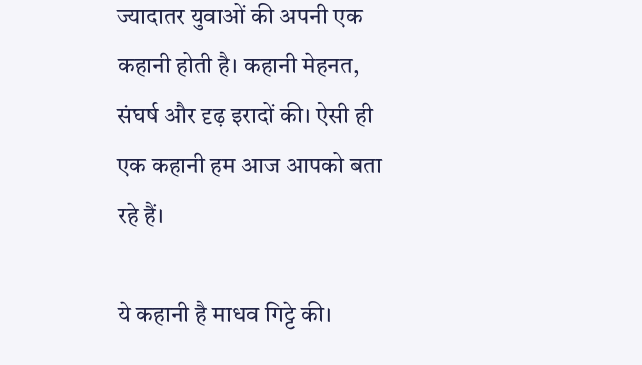ज्यादातर युवाओं की अपनी एक कहानी होती है। कहानी मेहनत, संघर्ष और दृढ़ इरादों की। ऐसी ही एक कहानी हम आज आपको बता रहे हैं।

ये कहानी है माधव गिट्टे की।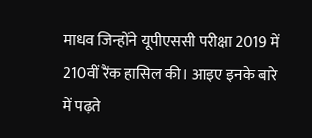माधव जिन्होंने यूपीएससी परीक्षा 2019 में 210वीं रैंक हासिल की। आइए इनके बारे में पढ़ते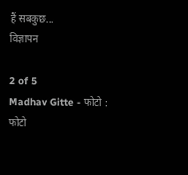हैं सबकुछ...
विज्ञापन

2 of 5
Madhav Gitte - फोटो : फोटो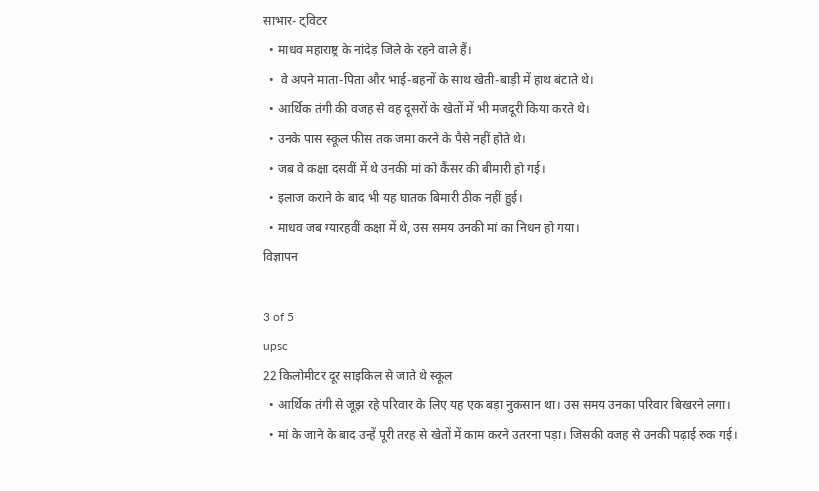साभार- ट्विटर
  • माधव महाराष्ट्र के नांदेड़ जिले के रहने वाले हैं।
  •  वे अपने माता-पिता और भाई-बहनों के साथ खेती-बाड़ी में हाथ बंटाते थे।
  • आर्थिक तंगी की वजह से वह दूसरों के खेतों में भी मजदूरी किया करते थे।
  • उनके पास स्कूल फीस तक जमा करने के पैसे नहीं होते थे।
  • जब वे कक्षा दसवीं में थे उनकी मां को कैंसर की बीमारी हो गई।
  • इलाज कराने के बाद भी यह घातक बिमारी ठीक नहीं हुई।
  • माधव जब ग्यारहवीं कक्षा में थे, उस समय उनकी मां का निधन हो गया।
विज्ञापन

3 of 5
upsc
22 किलोमीटर दूर साइकिल से जाते थे स्कूल
  • आर्थिक तंगी से जूझ रहे परिवार के लिए यह एक बड़ा नुकसान था। उस समय उनका परिवार बिखरने लगा।
  • मां के जाने के बाद उन्हें पूरी तरह से खेतों में काम करने उतरना पड़ा। जिसकी वजह से उनकी पढ़ाई रुक गई।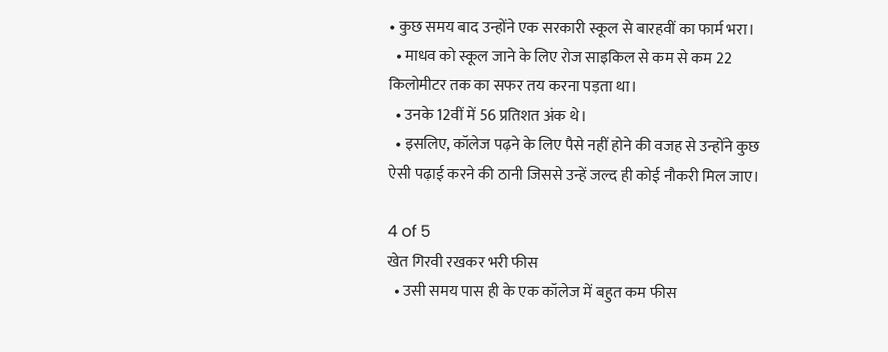• कुछ समय बाद उन्होंने एक सरकारी स्कूल से बारहवीं का फार्म भरा।
  • माधव को स्कूल जाने के लिए रोज साइकिल से कम से कम 22 किलोमीटर तक का सफर तय करना पड़ता था।
  • उनके 12वीं में 56 प्रतिशत अंक थे।
  • इसलिए, कॉलेज पढ़ने के लिए पैसे नहीं होने की वजह से उन्होंने कुछ ऐसी पढ़ाई करने की ठानी जिससे उन्हें जल्द ही कोई नौकरी मिल जाए।

4 of 5
खेत गिरवी रखकर भरी फीस
  • उसी समय पास ही के एक कॉलेज में बहुत कम फीस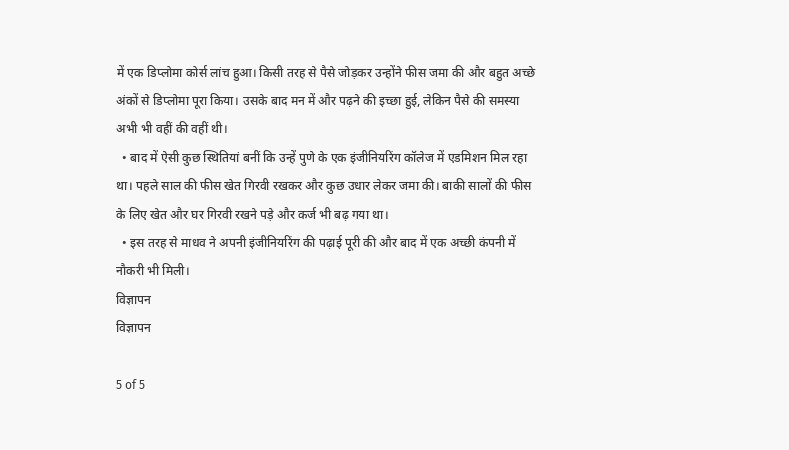में एक डिप्लोमा कोर्स लांच हुआ। किसी तरह से पैसे जोड़कर उन्होंने फीस जमा की और बहुत अच्छे अंकों से डिप्लोमा पूरा किया। उसके बाद मन में और पढ़ने की इच्छा हुई, लेकिन पैसे की समस्या अभी भी वहीं की वहीं थी।
  • बाद में ऐसी कुछ स्थितियां बनीं कि उन्हें पुणे के एक इंजीनियरिंग कॉलेज में एडमिशन मिल रहा था। पहले साल की फीस खेत गिरवी रखकर और कुछ उधार लेकर जमा की। बाकी सालों की फीस के लिए खेत और घर गिरवी रखने पड़े और कर्ज भी बढ़ गया था।
  • इस तरह से माधव ने अपनी इंजीनियरिंग की पढ़ाई पूरी की और बाद में एक अच्छी कंपनी में नौकरी भी मिली।
विज्ञापन
विज्ञापन

5 of 5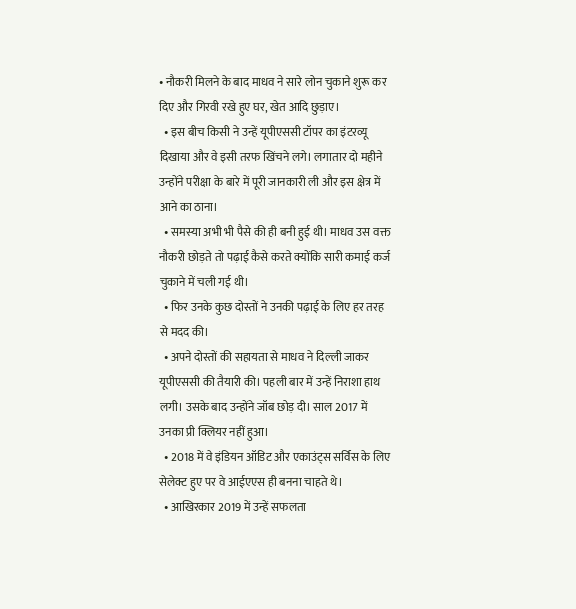• नौकरी मिलने के बाद माधव ने सारे लोन चुकाने शुरू कर दिए और गिरवी रखे हुए घर, खेत आदि छुड़ाए।
  • इस बीच किसी ने उन्हें यूपीएससी टॉपर का इंटरव्यू दिखाया और वे इसी तरफ खिंचने लगे। लगातार दो महीने उन्होंने परीक्षा के बारे में पूरी जानकारी ली और इस क्षेत्र में आने का ठाना।
  • समस्या अभी भी पैसे की ही बनी हुई थी। माधव उस वक्त नौकरी छोड़ते तो पढ़ाई कैसे करते क्योंकि सारी कमाई कर्ज चुकाने में चली गई थी।
  • फिर उनके कुछ दोस्तों ने उनकी पढ़ाई के लिए हर तरह से मदद की।
  • अपने दोस्तों की सहायता से माधव ने दिल्ली जाकर यूपीएससी की तैयारी की। पहली बार में उन्हें निराशा हाथ लगी। उसके बाद उन्होंने जॉब छोड़ दी। साल 2017 में उनका प्री क्लियर नहीं हुआ।
  • 2018 में वे इंडियन ऑडिट और एकाउंट्स सर्विस के लिए सेलेक्ट हुए पर वे आईएएस ही बनना चाहते थे।
  • आखिरकार 2019 में उन्हें सफलता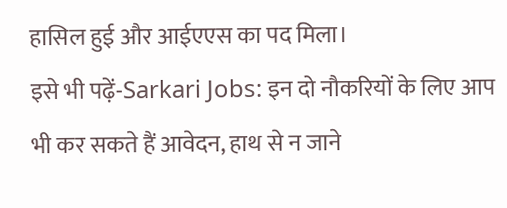हासिल हुई और आईएएस का पद मिला।
इसे भी पढ़ें-Sarkari Jobs: इन दो नौकरियों के लिए आप भी कर सकते हैं आवेदन, हाथ से न जाने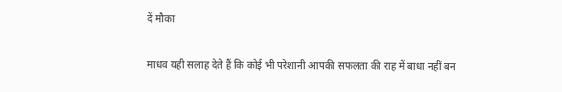दें मौका

माधव यही सलाह देते हैं कि कोई भी परेशानी आपकी सफलता की राह में बाधा नहीं बन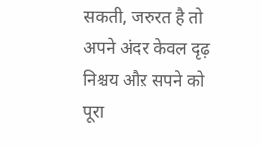सकती, जरुरत है तो अपने अंदर केवल दृढ़ निश्चय औऱ सपने को पूरा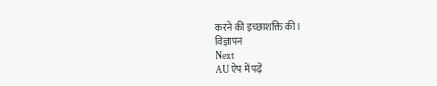करने की इच्छाशक्ति की।
विज्ञापन
Next
AU ऐप में पढ़ें